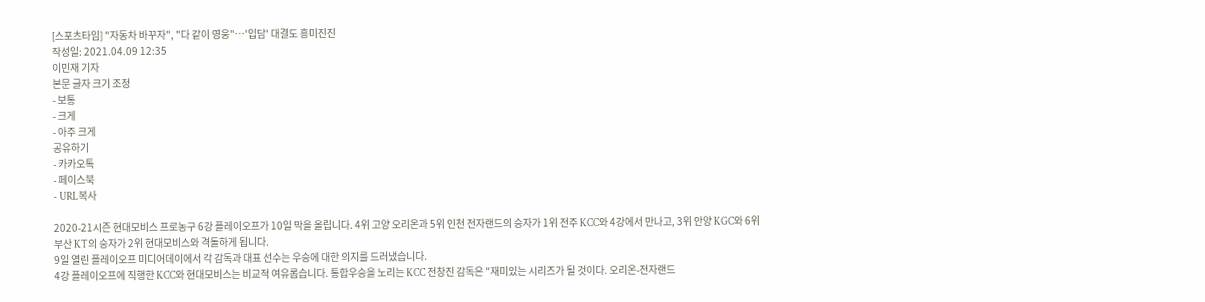[스포츠타임] "자동차 바꾸자", "다 같이 영웅"…'입담' 대결도 흥미진진
작성일: 2021.04.09 12:35
이민재 기자
본문 글자 크기 조정
- 보통
- 크게
- 아주 크게
공유하기
- 카카오톡
- 페이스북
- URL복사

2020-21시즌 현대모비스 프로농구 6강 플레이오프가 10일 막을 올립니다. 4위 고양 오리온과 5위 인천 전자랜드의 승자가 1위 전주 KCC와 4강에서 만나고, 3위 안양 KGC와 6위 부산 KT의 승자가 2위 현대모비스와 격돌하게 됩니다.
9일 열린 플레이오프 미디어데이에서 각 감독과 대표 선수는 우승에 대한 의지를 드러냈습니다.
4강 플레이오프에 직행한 KCC와 현대모비스는 비교적 여유롭습니다. 통합우승을 노리는 KCC 전창진 감독은 "재미있는 시리즈가 될 것이다. 오리온-전자랜드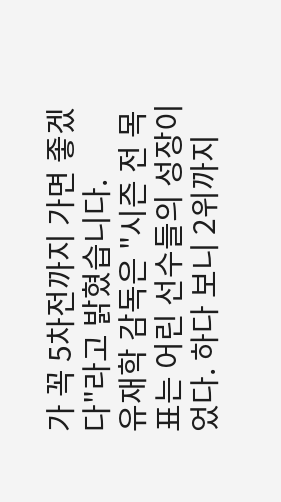가 꼭 5차전까지 가면 좋겠다"라고 밝혔습니다.
유재학 감독은 "시즌 전 목표는 어린 선수들의 성장이었다. 하다 보니 2위까지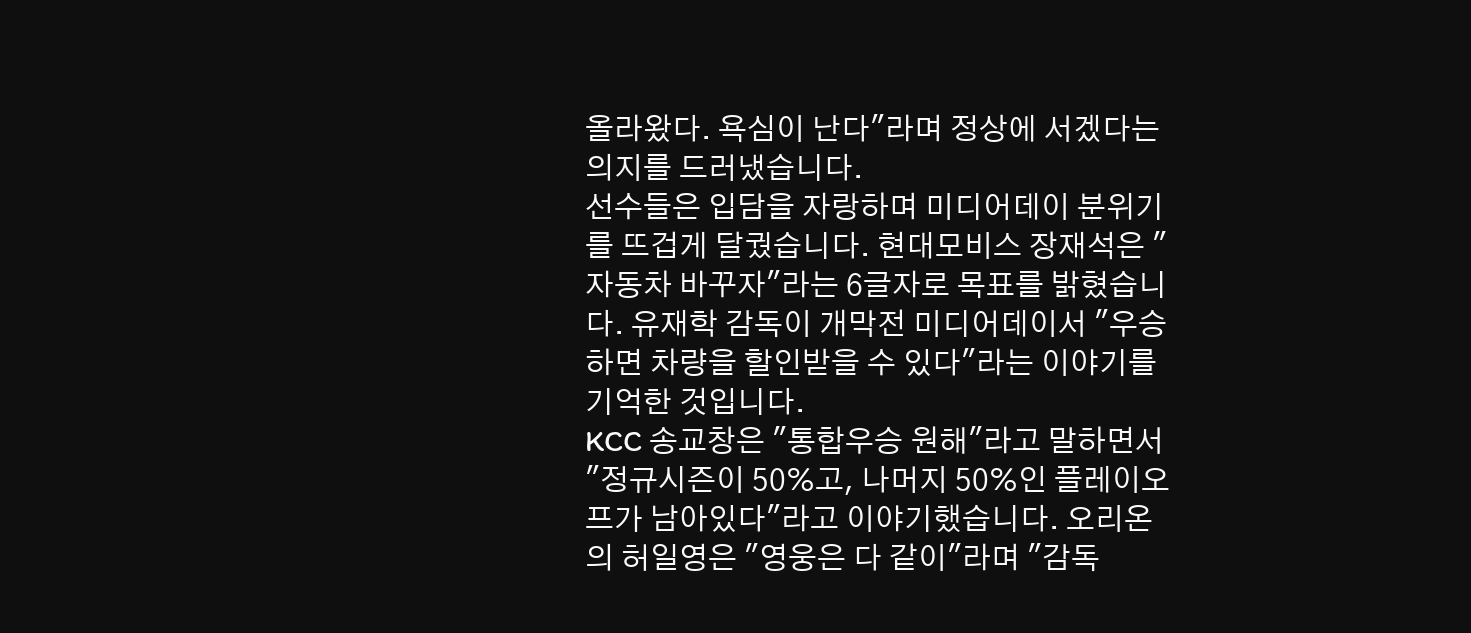올라왔다. 욕심이 난다"라며 정상에 서겠다는 의지를 드러냈습니다.
선수들은 입담을 자랑하며 미디어데이 분위기를 뜨겁게 달궜습니다. 현대모비스 장재석은 "자동차 바꾸자"라는 6글자로 목표를 밝혔습니다. 유재학 감독이 개막전 미디어데이서 "우승하면 차량을 할인받을 수 있다"라는 이야기를 기억한 것입니다.
KCC 송교창은 "통합우승 원해"라고 말하면서 "정규시즌이 50%고, 나머지 50%인 플레이오프가 남아있다"라고 이야기했습니다. 오리온의 허일영은 "영웅은 다 같이"라며 "감독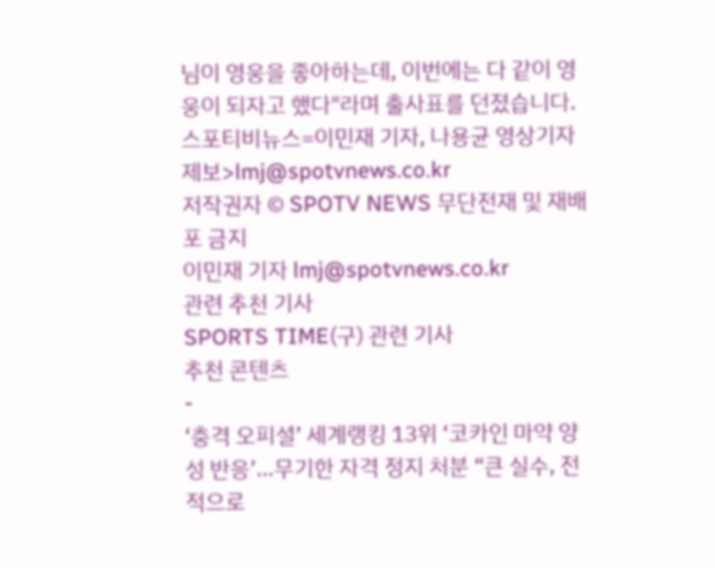님이 영웅을 좋아하는데, 이번에는 다 같이 영웅이 되자고 했다"라며 출사표를 던졌습니다.
스포티비뉴스=이민재 기자, 나용균 영상기자
제보>lmj@spotvnews.co.kr
저작권자 © SPOTV NEWS 무단전재 및 재배포 금지
이민재 기자 lmj@spotvnews.co.kr
관련 추천 기사
SPORTS TIME(구) 관련 기사
추천 콘텐츠
-
‘충격 오피셜’ 세계랭킹 13위 ‘코카인 마약 양성 반응’…무기한 자격 정지 처분 “큰 실수, 전적으로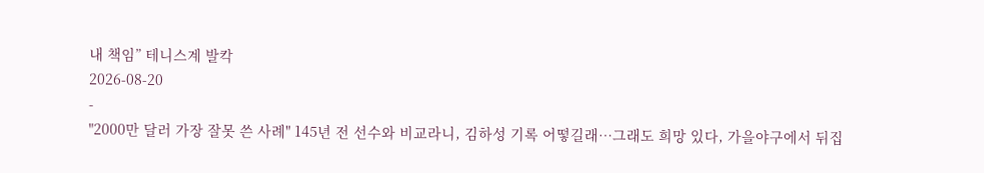내 책임” 테니스계 발칵
2026-08-20
-
"2000만 달러 가장 잘못 쓴 사례" 145년 전 선수와 비교라니, 김하성 기록 어떻길래…그래도 희망 있다, 가을야구에서 뒤집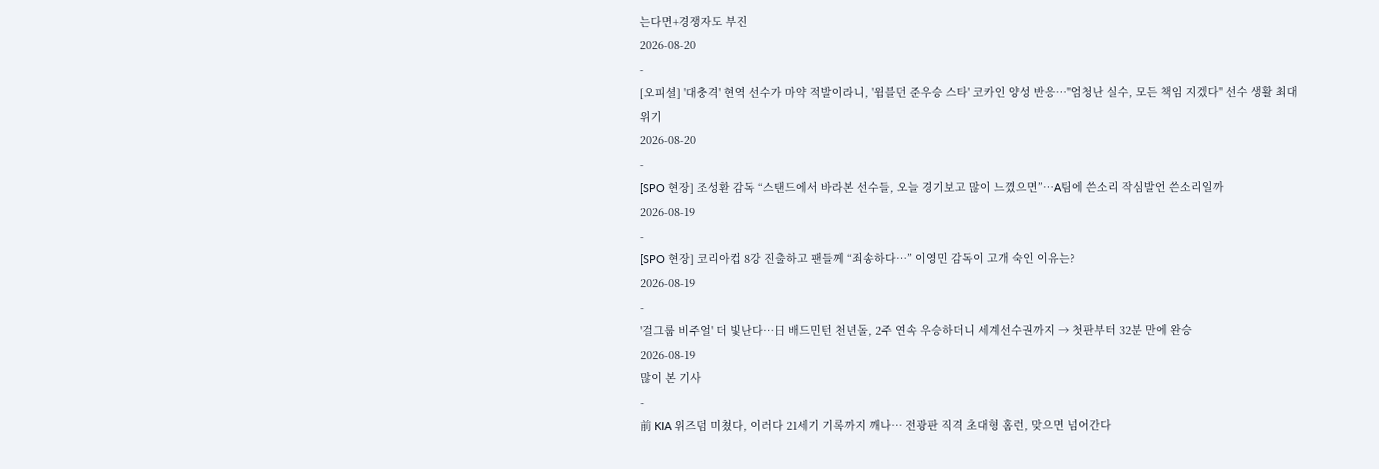는다면+경쟁자도 부진
2026-08-20
-
[오피셜] '대충격' 현역 선수가 마약 적발이라니, '윔블던 준우승 스타' 코카인 양성 반응…"엄청난 실수, 모든 책임 지겠다" 선수 생활 최대 위기
2026-08-20
-
[SPO 현장] 조성환 감독 “스탠드에서 바라본 선수들, 오늘 경기보고 많이 느꼈으면”…A팀에 쓴소리 작심발언 쓴소리일까
2026-08-19
-
[SPO 현장] 코리아컵 8강 진출하고 팬들께 “죄송하다…” 이영민 감독이 고개 숙인 이유는?
2026-08-19
-
'걸그룹 비주얼' 더 빛난다…日 배드민턴 천년돌, 2주 연속 우승하더니 세계선수권까지 → 첫판부터 32분 만에 완승
2026-08-19
많이 본 기사
-
前 KIA 위즈덤 미쳤다, 이러다 21세기 기록까지 깨나… 전광판 직격 초대형 홈런, 맞으면 넘어간다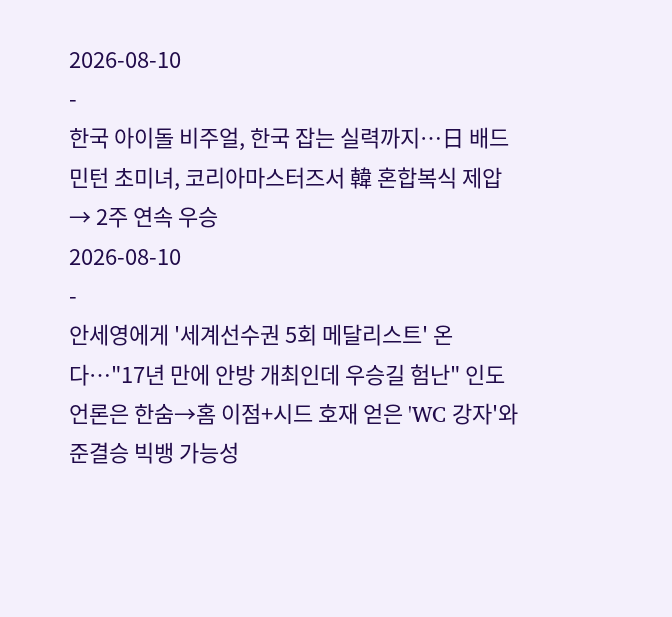2026-08-10
-
한국 아이돌 비주얼, 한국 잡는 실력까지…日 배드민턴 초미녀, 코리아마스터즈서 韓 혼합복식 제압 → 2주 연속 우승
2026-08-10
-
안세영에게 '세계선수권 5회 메달리스트' 온다…"17년 만에 안방 개최인데 우승길 험난" 인도 언론은 한숨→홈 이점+시드 호재 얻은 'WC 강자'와 준결승 빅뱅 가능성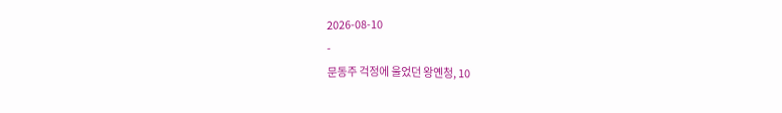2026-08-10
-
문동주 걱정에 울었던 왕옌청, 10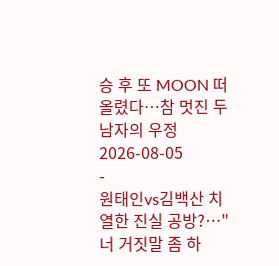승 후 또 MOON 떠올렸다…참 멋진 두 남자의 우정
2026-08-05
-
원태인vs김백산 치열한 진실 공방?…"너 거짓말 좀 하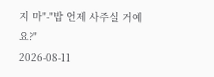지 마"-"밥 언제 사주실 거예요?"
2026-08-11